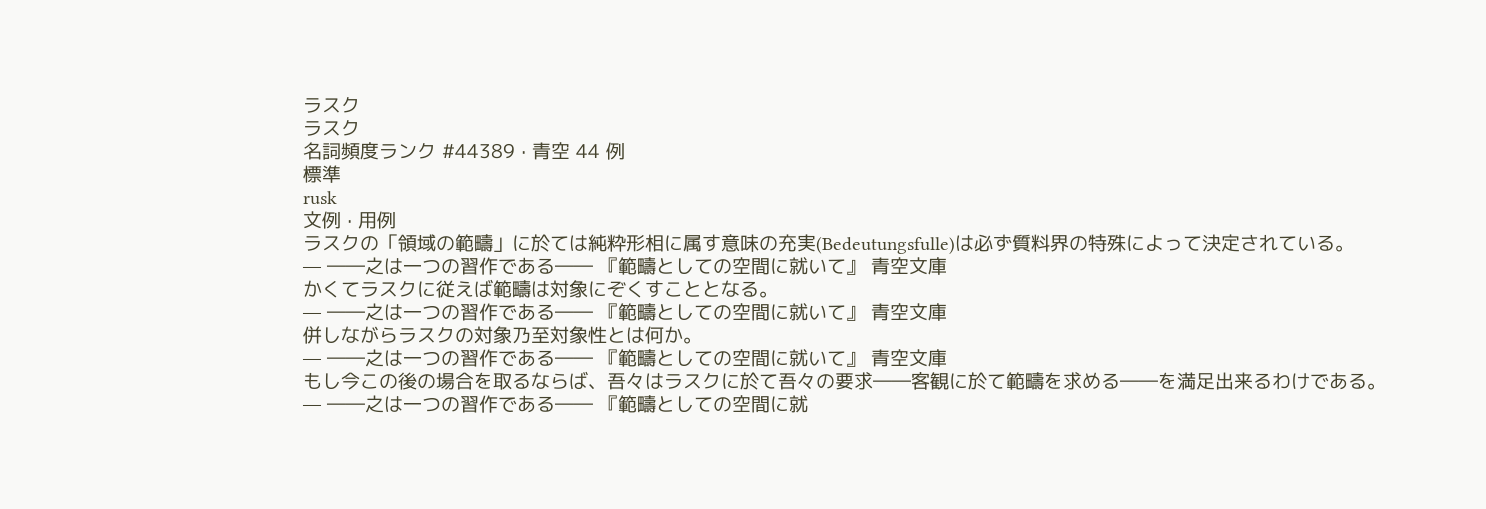ラスク
ラスク
名詞頻度ランク #44389 · 青空 44 例
標準
rusk
文例 · 用例
ラスクの「領域の範疇」に於ては純粋形相に属す意味の充実(Bedeutungsfulle)は必ず質料界の特殊によって決定されている。
— ――之は一つの習作である―― 『範疇としての空間に就いて』 青空文庫
かくてラスクに従えば範疇は対象にぞくすこととなる。
— ――之は一つの習作である―― 『範疇としての空間に就いて』 青空文庫
併しながらラスクの対象乃至対象性とは何か。
— ――之は一つの習作である―― 『範疇としての空間に就いて』 青空文庫
もし今この後の場合を取るならば、吾々はラスクに於て吾々の要求――客観に於て範疇を求める――を満足出来るわけである。
— ――之は一つの習作である―― 『範疇としての空間に就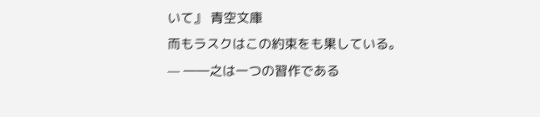いて』 青空文庫
而もラスクはこの約束をも果している。
— ――之は一つの習作である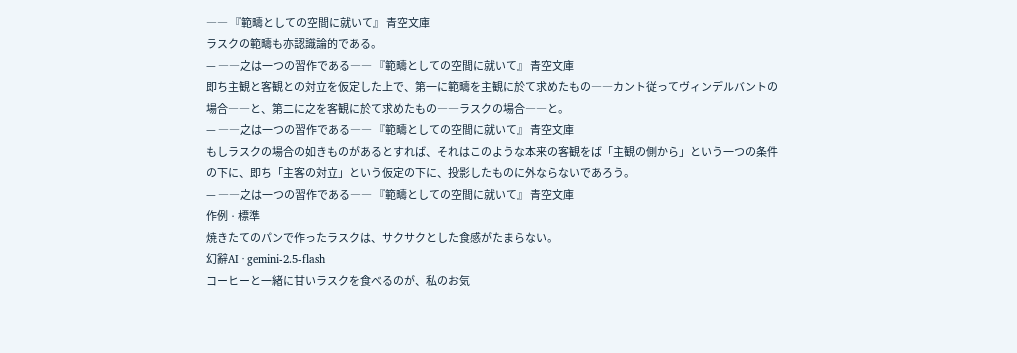―― 『範疇としての空間に就いて』 青空文庫
ラスクの範疇も亦認識論的である。
— ――之は一つの習作である―― 『範疇としての空間に就いて』 青空文庫
即ち主観と客観との対立を仮定した上で、第一に範疇を主観に於て求めたもの――カント従ってヴィンデルバントの場合――と、第二に之を客観に於て求めたもの――ラスクの場合――と。
— ――之は一つの習作である―― 『範疇としての空間に就いて』 青空文庫
もしラスクの場合の如きものがあるとすれば、それはこのような本来の客観をば「主観の側から」という一つの条件の下に、即ち「主客の対立」という仮定の下に、投影したものに外ならないであろう。
— ――之は一つの習作である―― 『範疇としての空間に就いて』 青空文庫
作例 · 標準
焼きたてのパンで作ったラスクは、サクサクとした食感がたまらない。
幻辭AI · gemini-2.5-flash
コーヒーと一緒に甘いラスクを食べるのが、私のお気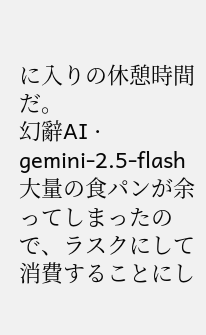に入りの休憩時間だ。
幻辭AI · gemini-2.5-flash
大量の食パンが余ってしまったので、ラスクにして消費することにし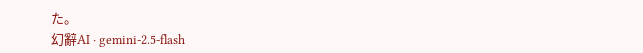た。
幻辭AI · gemini-2.5-flash